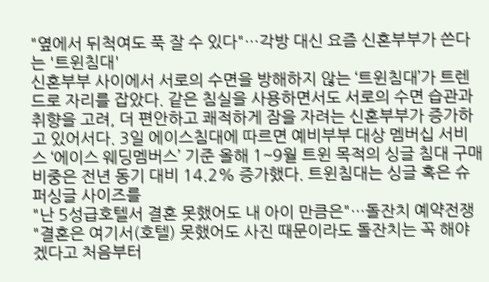"옆에서 뒤척여도 푹 잘 수 있다"…각방 대신 요즘 신혼부부가 쓴다는 '트윈침대'
신혼부부 사이에서 서로의 수면을 방해하지 않는 ‘트윈침대’가 트렌드로 자리를 잡았다. 같은 침실을 사용하면서도 서로의 수면 습관과 취향을 고려, 더 편안하고 쾌적하게 잠을 자려는 신혼부부가 증가하고 있어서다. 3일 에이스침대에 따르면 예비부부 대상 멤버십 서비스 ‘에이스 웨딩멤버스’ 기준 올해 1~9월 트윈 목적의 싱글 침대 구매 비중은 전년 동기 대비 14.2% 증가했다. 트윈침대는 싱글 혹은 슈퍼싱글 사이즈를
"난 5성급호텔서 결혼 못했어도 내 아이 만큼은"…돌잔치 예약전쟁
"결혼은 여기서(호텔) 못했어도 사진 때문이라도 돌잔치는 꼭 해야겠다고 처음부터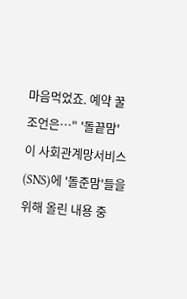마음먹었죠. 예약 꿀조언은…" '돌끝맘'이 사회관계망서비스(SNS)에 '돌준맘'들을 위해 올린 내용 중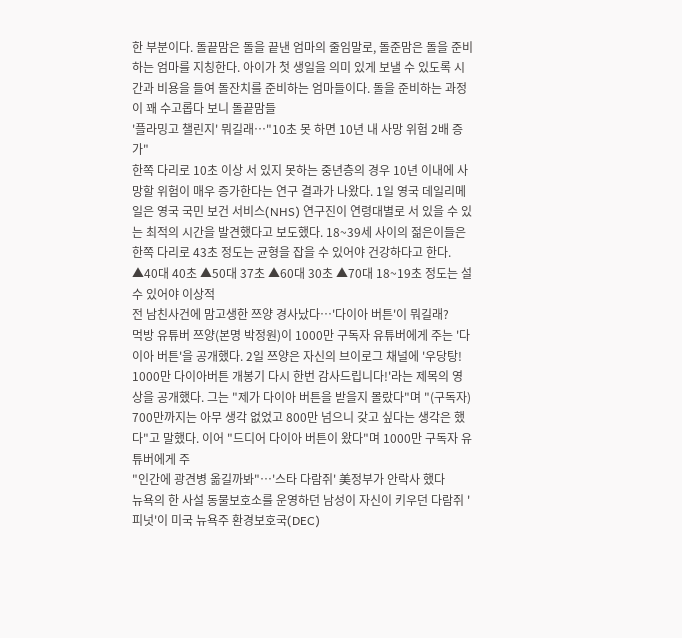한 부분이다. 돌끝맘은 돌을 끝낸 엄마의 줄임말로, 돌준맘은 돌을 준비하는 엄마를 지칭한다. 아이가 첫 생일을 의미 있게 보낼 수 있도록 시간과 비용을 들여 돌잔치를 준비하는 엄마들이다. 돌을 준비하는 과정이 꽤 수고롭다 보니 돌끝맘들
'플라밍고 챌린지' 뭐길래…"10초 못 하면 10년 내 사망 위험 2배 증가"
한쪽 다리로 10초 이상 서 있지 못하는 중년층의 경우 10년 이내에 사망할 위험이 매우 증가한다는 연구 결과가 나왔다. 1일 영국 데일리메일은 영국 국민 보건 서비스(NHS) 연구진이 연령대별로 서 있을 수 있는 최적의 시간을 발견했다고 보도했다. 18~39세 사이의 젊은이들은 한쪽 다리로 43초 정도는 균형을 잡을 수 있어야 건강하다고 한다. ▲40대 40초 ▲50대 37초 ▲60대 30초 ▲70대 18~19초 정도는 설 수 있어야 이상적
전 남친사건에 맘고생한 쯔양 경사났다…'다이아 버튼'이 뭐길래?
먹방 유튜버 쯔양(본명 박정원)이 1000만 구독자 유튜버에게 주는 '다이아 버튼'을 공개했다. 2일 쯔양은 자신의 브이로그 채널에 '우당탕! 1000만 다이아버튼 개봉기 다시 한번 감사드립니다!'라는 제목의 영상을 공개했다. 그는 "제가 다이아 버튼을 받을지 몰랐다"며 "(구독자) 700만까지는 아무 생각 없었고 800만 넘으니 갖고 싶다는 생각은 했다"고 말했다. 이어 "드디어 다이아 버튼이 왔다"며 1000만 구독자 유튜버에게 주
"인간에 광견병 옮길까봐"…'스타 다람쥐' 美정부가 안락사 했다
뉴욕의 한 사설 동물보호소를 운영하던 남성이 자신이 키우던 다람쥐 '피넛'이 미국 뉴욕주 환경보호국(DEC)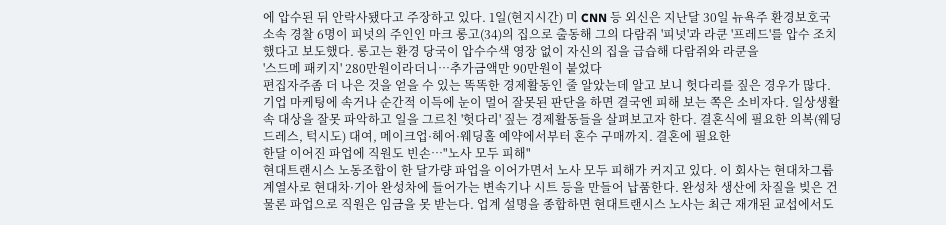에 압수된 뒤 안락사됐다고 주장하고 있다. 1일(현지시간) 미 CNN 등 외신은 지난달 30일 뉴욕주 환경보호국 소속 경찰 6명이 피넛의 주인인 마크 롱고(34)의 집으로 출동해 그의 다람쥐 '피넛'과 라쿤 '프레드'를 압수 조치했다고 보도했다. 롱고는 환경 당국이 압수수색 영장 없이 자신의 집을 급습해 다람쥐와 라쿤을
'스드메 패키지' 280만원이라더니…추가금액만 90만원이 붙었다
편집자주좀 더 나은 것을 얻을 수 있는 똑똑한 경제활동인 줄 알았는데 알고 보니 헛다리를 짚은 경우가 많다. 기업 마케팅에 속거나 순간적 이득에 눈이 멀어 잘못된 판단을 하면 결국엔 피해 보는 쪽은 소비자다. 일상생활 속 대상을 잘못 파악하고 일을 그르친 '헛다리' 짚는 경제활동들을 살펴보고자 한다. 결혼식에 필요한 의복(웨딩드레스, 턱시도) 대여, 메이크업·헤어·웨딩홀 예약에서부터 혼수 구매까지. 결혼에 필요한
한달 이어진 파업에 직원도 빈손…"노사 모두 피해"
현대트랜시스 노동조합이 한 달가량 파업을 이어가면서 노사 모두 피해가 커지고 있다. 이 회사는 현대차그룹 계열사로 현대차·기아 완성차에 들어가는 변속기나 시트 등을 만들어 납품한다. 완성차 생산에 차질을 빚은 건 물론 파업으로 직원은 임금을 못 받는다. 업계 설명을 종합하면 현대트랜시스 노사는 최근 재개된 교섭에서도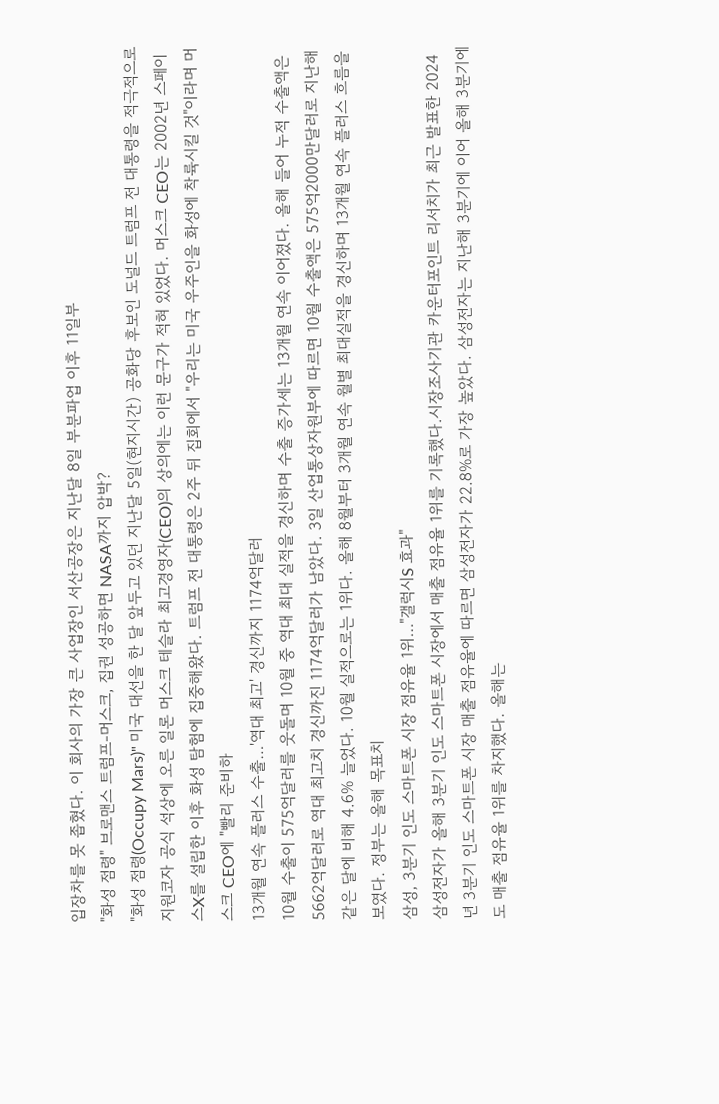입장차를 못 좁혔다. 이 회사의 가장 큰 사업장인 서산공장은 지난달 8일 부분파업 이후 11일부
"화성 점령" 브로맨스 트럼프-머스크, 집권 성공하면 NASA까지 압박?
"화성 점령(Occupy Mars)" 미국 대선을 한 달 앞두고 있던 지난달 5일(현지시간) 공화당 후보인 도널드 트럼프 전 대통령을 적극적으로 지원코자 공식 석상에 오른 일론 머스크 테슬라 최고경영자(CEO)의 상의에는 이런 문구가 적혀 있었다. 머스크 CEO는 2002년 스페이스X를 설립한 이후 화성 탐험에 집중해왔다. 트럼프 전 대통령은 2주 뒤 집회에서 "우리는 미국 우주인을 화성에 착륙시킬 것"이라며 머스크 CEO에 "빨리 준비하
13개월 연속 플러스 수출…'역대 최고' 경신까지 1174억달러
10월 수출이 575억달러를 웃돌며 10월 중 역대 최대 실적을 경신하며 수출 증가세는 13개월 연속 이어졌다. 올해 들어 누적 수출액은 5662억달러로 역대 최고치 경신까진 1174억달러가 남았다. 3일 산업통상자원부에 따르면 10월 수출액은 575억2000만달러로 지난해 같은 달에 비해 4.6% 늘었다. 10월 실적으로는 1위다. 올해 8월부터 3개월 연속 월별 최대실적을 경신하며 13개월 연속 플러스 흐름을 보였다. 정부는 올해 목표치
삼성, 3분기 인도 스마트폰 시장 점유율 1위…"갤럭시S 효과"
삼성전자가 올해 3분기 인도 스마트폰 시장에서 매출 점유율 1위를 기록했다.시장조사기관 카운터포인트 리서치가 최근 발표한 2024년 3분기 인도 스마트폰 시장 매출 점유율에 따르면 삼성전자가 22.8%로 가장 높았다. 삼성전자는 지난해 3분기에 이어 올해 3분기에도 매출 점유율 1위를 차지했다. 올해는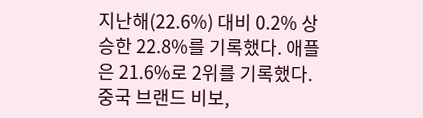지난해(22.6%) 대비 0.2% 상승한 22.8%를 기록했다. 애플은 21.6%로 2위를 기록했다. 중국 브랜드 비보,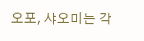오포, 샤오미는 각